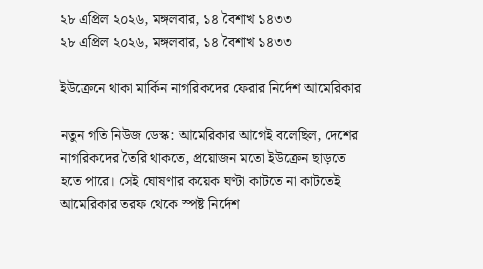২৮ এপ্রিল ২০২৬, মঙ্গলবার, ১৪ বৈশাখ ১৪৩৩
২৮ এপ্রিল ২০২৬, মঙ্গলবার, ১৪ বৈশাখ ১৪৩৩

ইউক্রেনে থাকা মার্কিন নাগরিকদের ফেরার নির্দেশ আমেরিকার

নতুন গতি নিউজ ডেস্ক: আমেরিকার আগেই বলেছিল, দেশের নাগরিকদের তৈরি থাকতে, প্রয়োজন মতো ইউক্রেন ছাড়তে হতে পারে। সেই ঘোষণার কয়েক ঘণ্টা কাটতে না কাটতেই আমেরিকার তরফ থেকে স্পষ্ট নির্দেশ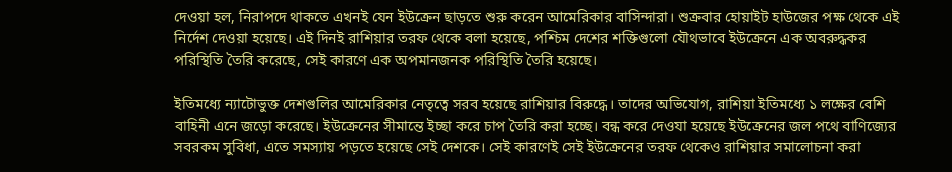দেওয়া হল, নিরাপদে থাকতে এখনই যেন ইউক্রেন ছাড়তে শুরু করেন আমেরিকার বাসিন্দারা। শুক্রবার হোয়াইট হাউজের পক্ষ থেকে এই নির্দেশ দেওয়া হয়েছে। এই দিনই রাশিয়ার তরফ থেকে বলা হয়েছে, পশ্চিম দেশের শক্তিগুলো যৌথভাবে ইউক্রেনে এক অবরুদ্ধকর পরিস্থিতি তৈরি করেছে, সেই কারণে এক অপমানজনক পরিস্থিতি তৈরি হয়েছে।

ইতিমধ্যে ন্যাটোভুক্ত দেশগুলির আমেরিকার নেতৃত্বে সরব হয়েছে রাশিয়ার বিরুদ্ধে। তাদের অভিযোগ, রাশিয়া ইতিমধ্যে ১ লক্ষের বেশি বাহিনী এনে জড়ো করেছে। ইউক্রেনের সীমান্তে ইচ্ছা করে চাপ তৈরি করা হচ্ছে। বন্ধ করে দেওযা হয়েছে ইউক্রেনের জল পথে বাণিজ্যের সবরকম সুবিধা, এতে সমস্যায় পড়তে হয়েছে সেই দেশকে। সেই কারণেই সেই ইউক্রেনের তরফ থেকেও রাশিয়ার সমালোচনা করা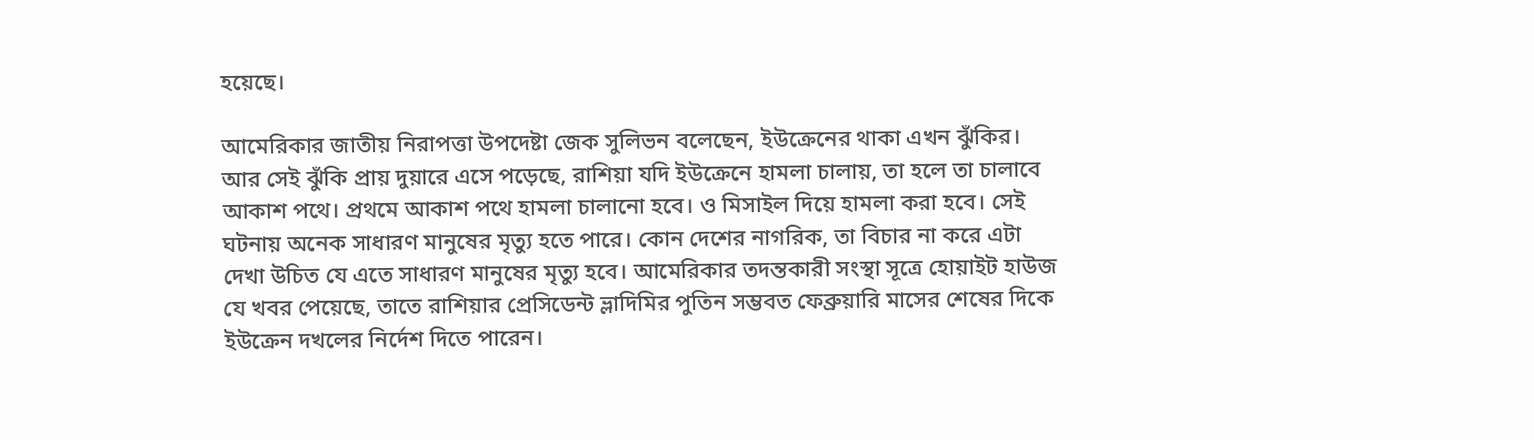হয়েছে।

আমেরিকার জাতীয় নিরাপত্তা উপদেষ্টা জেক সুলিভন বলেছেন, ইউক্রেনের থাকা এখন ঝুঁকির। আর সেই ঝুঁকি প্রায় দুয়ারে এসে পড়েছে, রাশিয়া যদি ইউক্রেনে হামলা চালায়, তা হলে তা চালাবে আকাশ পথে। প্রথমে আকাশ পথে হামলা চালানো হবে। ও মিসাইল দিয়ে হামলা করা হবে। সেই ঘটনায় অনেক সাধারণ মানুষের মৃত্যু হতে পারে। কোন দেশের নাগরিক, তা বিচার না করে এটা দেখা উচিত যে এতে সাধারণ মানুষের মৃত্যু হবে। আমেরিকার তদন্তকারী সংস্থা সূত্রে হোয়াইট হাউজ যে খবর পেয়েছে, তাতে রাশিয়ার প্রেসিডেন্ট ভ্লাদিমির পুতিন সম্ভবত ফেব্রুয়ারি মাসের শেষের দিকে ইউক্রেন দখলের নির্দেশ দিতে পারেন।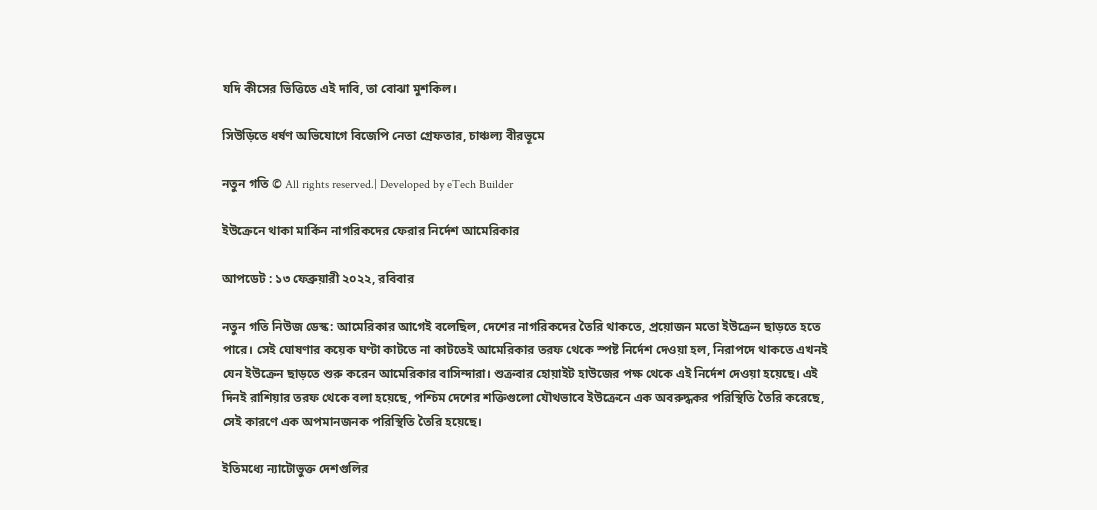যদি কীসের ভিত্তিতে এই দাবি, তা বোঝা মুশকিল।

সিউড়িতে ধর্ষণ অভিযোগে বিজেপি নেতা গ্রেফতার, চাঞ্চল্য বীরভূমে

নতুন গতি © All rights reserved.| Developed by eTech Builder

ইউক্রেনে থাকা মার্কিন নাগরিকদের ফেরার নির্দেশ আমেরিকার

আপডেট : ১৩ ফেব্রুয়ারী ২০২২, রবিবার

নতুন গতি নিউজ ডেস্ক: আমেরিকার আগেই বলেছিল, দেশের নাগরিকদের তৈরি থাকতে, প্রয়োজন মতো ইউক্রেন ছাড়তে হতে পারে। সেই ঘোষণার কয়েক ঘণ্টা কাটতে না কাটতেই আমেরিকার তরফ থেকে স্পষ্ট নির্দেশ দেওয়া হল, নিরাপদে থাকতে এখনই যেন ইউক্রেন ছাড়তে শুরু করেন আমেরিকার বাসিন্দারা। শুক্রবার হোয়াইট হাউজের পক্ষ থেকে এই নির্দেশ দেওয়া হয়েছে। এই দিনই রাশিয়ার তরফ থেকে বলা হয়েছে, পশ্চিম দেশের শক্তিগুলো যৌথভাবে ইউক্রেনে এক অবরুদ্ধকর পরিস্থিতি তৈরি করেছে, সেই কারণে এক অপমানজনক পরিস্থিতি তৈরি হয়েছে।

ইতিমধ্যে ন্যাটোভুক্ত দেশগুলির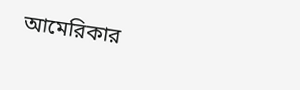আমেরিকার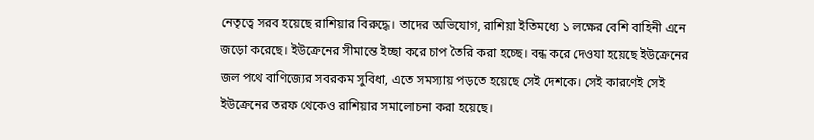নেতৃত্বে সরব হয়েছে রাশিয়ার বিরুদ্ধে। তাদের অভিযোগ, রাশিয়া ইতিমধ্যে ১ লক্ষের বেশি বাহিনী এনে জড়ো করেছে। ইউক্রেনের সীমান্তে ইচ্ছা করে চাপ তৈরি করা হচ্ছে। বন্ধ করে দেওযা হয়েছে ইউক্রেনের জল পথে বাণিজ্যের সবরকম সুবিধা, এতে সমস্যায় পড়তে হয়েছে সেই দেশকে। সেই কারণেই সেই ইউক্রেনের তরফ থেকেও রাশিয়ার সমালোচনা করা হয়েছে।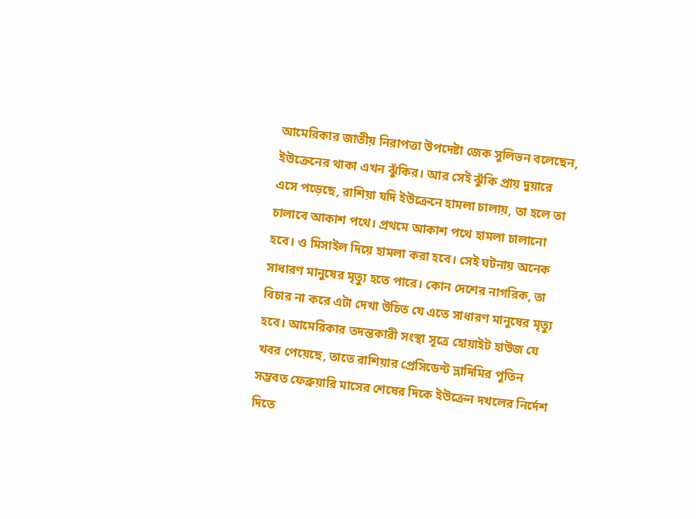আমেরিকার জাতীয় নিরাপত্তা উপদেষ্টা জেক সুলিভন বলেছেন, ইউক্রেনের থাকা এখন ঝুঁকির। আর সেই ঝুঁকি প্রায় দুয়ারে এসে পড়েছে, রাশিয়া যদি ইউক্রেনে হামলা চালায়, তা হলে তা চালাবে আকাশ পথে। প্রথমে আকাশ পথে হামলা চালানো হবে। ও মিসাইল দিয়ে হামলা করা হবে। সেই ঘটনায় অনেক সাধারণ মানুষের মৃত্যু হতে পারে। কোন দেশের নাগরিক, তা বিচার না করে এটা দেখা উচিত যে এতে সাধারণ মানুষের মৃত্যু হবে। আমেরিকার তদন্তকারী সংস্থা সূত্রে হোয়াইট হাউজ যে খবর পেয়েছে, তাতে রাশিয়ার প্রেসিডেন্ট ভ্লাদিমির পুতিন সম্ভবত ফেব্রুয়ারি মাসের শেষের দিকে ইউক্রেন দখলের নির্দেশ দিতে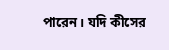পারেন। যদি কীসের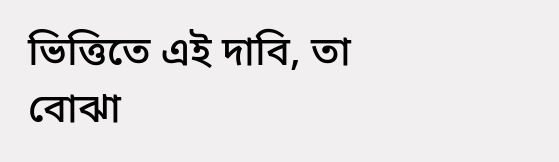ভিত্তিতে এই দাবি, তা বোঝা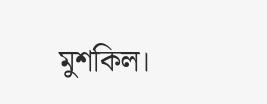মুশকিল।